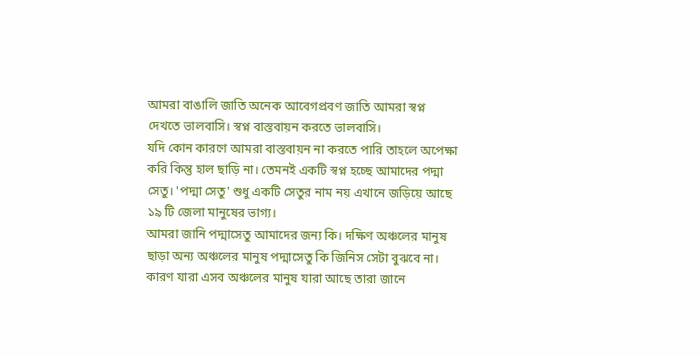আমরা বাঙালি জাতি অনেক আবেগপ্রবণ জাতি আমরা স্বপ্ন দেখতে ভালবাসি। স্বপ্ন বাস্তবায়ন করতে ভালবাসি।
যদি কোন কারণে আমরা বাস্তবায়ন না করতে পারি তাহলে অপেক্ষা করি কিন্তু হাল ছাড়ি না। তেমনই একটি স্বপ্ন হচ্ছে আমাদের পদ্মা সেতু। 'পদ্মা সেতু' শুধু একটি সেতুর নাম নয় এখানে জড়িয়ে আছে ১৯ টি জেলা মানুষের ভাগ্য।
আমরা জানি পদ্মাসেতু আমাদের জন্য কি। দক্ষিণ অঞ্চলের মানুষ ছাড়া অন্য অঞ্চলের মানুষ পদ্মাসেতু কি জিনিস সেটা বুঝবে না। কারণ যারা এসব অঞ্চলের মানুষ যারা আছে তারা জানে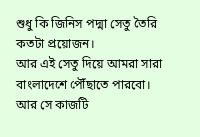শুধু কি জিনিস পদ্মা সেতু তৈরি কতটা প্রয়োজন।
আর এই সেতু দিয়ে আমরা সারা বাংলাদেশে পৌঁছাতে পারবো। আর সে কাজটি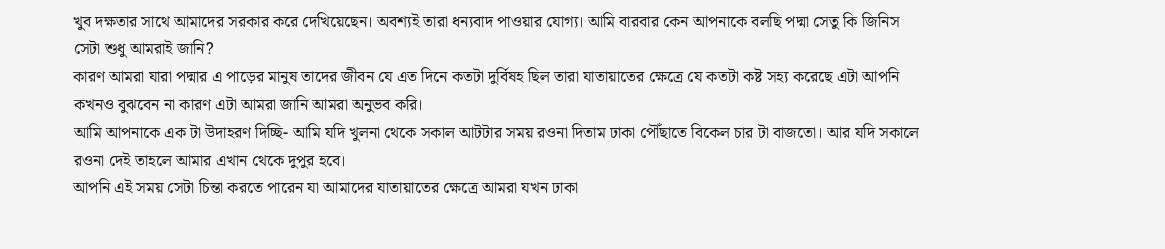খুব দক্ষতার সাথে আমাদের সরকার করে দেখিয়েছেন। অবশ্যই তারা ধন্যবাদ পাওয়ার যোগ্য। আমি বারবার কেন আপনাকে বলছি পদ্মা সেতু কি জিনিস সেটা শুধু আমরাই জানি?
কারণ আমরা যারা পদ্মার এ পাড়ের মানুষ তাদের জীবন যে এত দিনে কতটা দুর্বিষহ ছিল তারা যাতায়াতের ক্ষেত্রে যে কতটা কষ্ট সহ্য করেছে এটা আপনি কখনও বুঝবেন না কারণ এটা আমরা জানি আমরা অনুভব করি।
আমি আপনাকে এক টা উদাহরণ দিচ্ছি- আমি যদি খুলনা থেকে সকাল আটটার সময় রওনা দিতাম ঢাকা পৌঁছাতে বিকেল চার টা বাজতো। আর যদি সকালে রওনা দেই তাহলে আমার এখান থেকে দুপুর হবে।
আপনি এই সময় সেটা চিন্তা করতে পারেন যা আমাদের যাতায়াতের ক্ষেত্রে আমরা যখন ঢাকা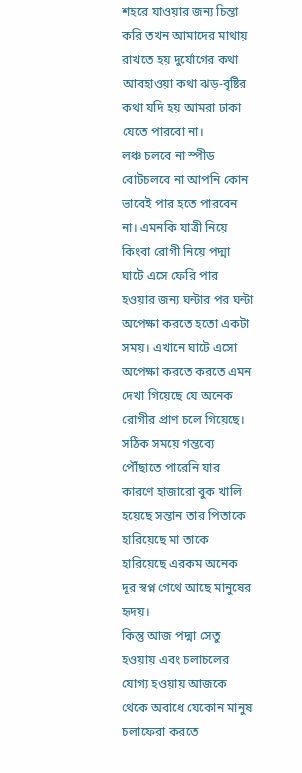শহরে যাওয়ার জন্য চিন্তা করি তখন আমাদের মাথায় রাখতে হয় দুর্যোগের কথা আবহাওয়া কথা ঝড়-বৃষ্টির কথা যদি হয় আমরা ঢাকা যেতে পারবো না।
লঞ্চ চলবে না স্পীড বোটচলবে না আপনি কোন ভাবেই পার হতে পারবেন না। এমনকি যাত্রী নিয়ে কিংবা রোগী নিয়ে পদ্মা ঘাটে এসে ফেরি পার হওয়ার জন্য ঘন্টার পর ঘন্টা অপেক্ষা করতে হতো একটা সময়। এখানে ঘাটে এসো অপেক্ষা করতে করতে এমন দেখা গিয়েছে যে অনেক রোগীর প্রাণ চলে গিয়েছে।
সঠিক সময়ে গন্তব্যে পৌঁছাতে পারেনি যার কারণে হাজারো বুক খালি হয়েছে সন্তান তার পিতাকে হারিয়েছে মা তাকে হারিয়েছে এরকম অনেক দূর স্বপ্ন গেথে আছে মানুষের হৃদয়।
কিন্তু আজ পদ্মা সেতু হওয়ায় এবং চলাচলের যোগ্য হওয়ায় আজকে থেকে অবাধে যেকোন মানুষ চলাফেরা করতে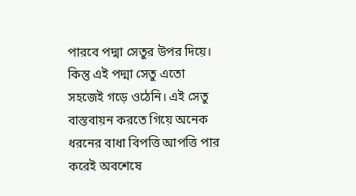পারবে পদ্মা সেতুর উপর দিয়ে।
কিন্তু এই পদ্মা সেতু এতো সহজেই গড়ে ওঠেনি। এই সেতু বাস্তবায়ন করতে গিয়ে অনেক ধরনের বাধা বিপত্তি আপত্তি পার করেই অবশেষে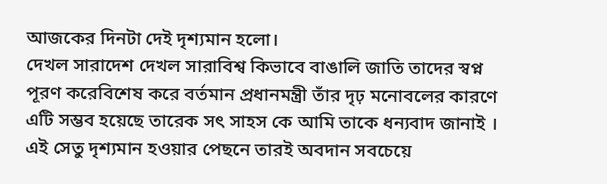আজকের দিনটা দেই দৃশ্যমান হলো।
দেখল সারাদেশ দেখল সারাবিশ্ব কিভাবে বাঙালি জাতি তাদের স্বপ্ন পূরণ করেবিশেষ করে বর্তমান প্রধানমন্ত্রী তাঁর দৃঢ় মনোবলের কারণে এটি সম্ভব হয়েছে তারেক সৎ সাহস কে আমি তাকে ধন্যবাদ জানাই ।
এই সেতু দৃশ্যমান হওয়ার পেছনে তারই অবদান সবচেয়ে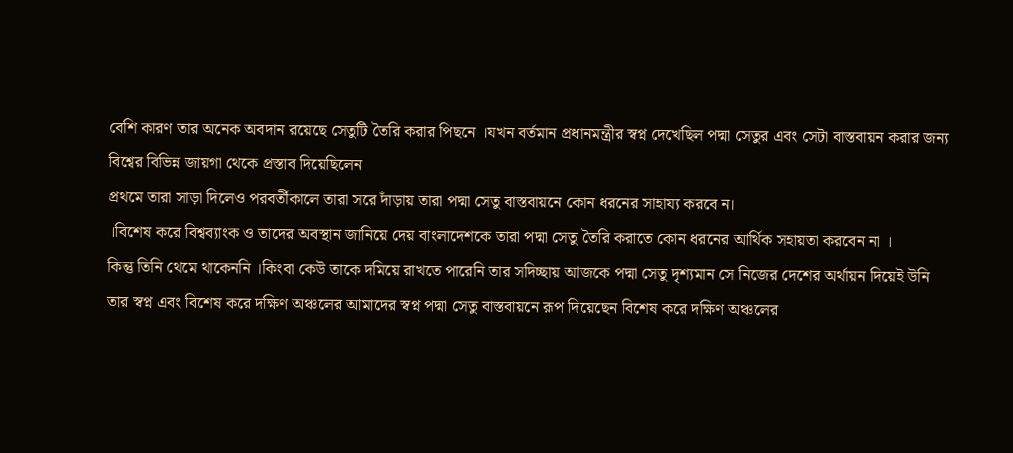বেশি কারণ তার অনেক অবদান রয়েছে সেতুটি তৈরি করার পিছনে ।যখন বর্তমান প্রধানমন্ত্রীর স্বপ্ন দেখেছিল পদ্মা সেতুর এবং সেটা বাস্তবায়ন করার জন্য বিশ্বের বিভিন্ন জায়গা থেকে প্রস্তাব দিয়েছিলেন
প্রথমে তারা সাড়া দিলেও পরবর্তীকালে তারা সরে দাঁড়ায় তারা পদ্মা সেতু বাস্তবায়নে কোন ধরনের সাহায্য করবে ন।
।বিশেষ করে বিশ্বব্যাংক ও তাদের অবস্থান জানিয়ে দেয় বাংলাদেশকে তারা পদ্মা সেতু তৈরি করাতে কোন ধরনের আর্থিক সহায়তা করবেন না ।
কিন্তু তিনি থেমে থাকেননি ।কিংবা কেউ তাকে দমিয়ে রাখতে পারেনি তার সদিচ্ছায় আজকে পদ্মা সেতু দৃশ্যমান সে নিজের দেশের অর্থায়ন দিয়েই উনি তার স্বপ্ন এবং বিশেষ করে দক্ষিণ অঞ্চলের আমাদের স্বপ্ন পদ্মা সেতু বাস্তবায়নে রূপ দিয়েছেন বিশেষ করে দক্ষিণ অঞ্চলের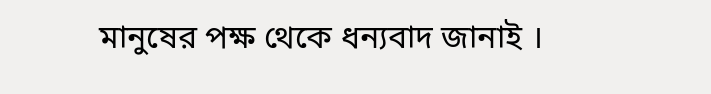মানুষের পক্ষ থেকে ধন্যবাদ জানাই ।